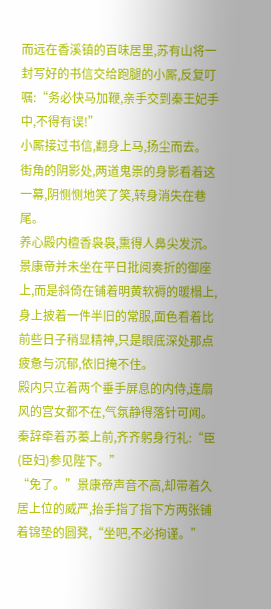而远在香溪镇的百味居里,苏有山将一封写好的书信交给跑腿的小厮,反复叮嘱:“务必快马加鞭,亲手交到秦王妃手中,不得有误!”
小厮接过书信,翻身上马,扬尘而去。
街角的阴影处,两道鬼祟的身影看着这一幕,阴恻恻地笑了笑,转身消失在巷尾。
养心殿内檀香袅袅,熏得人鼻尖发沉。
景康帝并未坐在平日批阅奏折的御座上,而是斜倚在铺着明黄软褥的暖榻上,身上披着一件半旧的常服,面色看着比前些日子稍显精神,只是眼底深处那点疲惫与沉郁,依旧掩不住。
殿内只立着两个垂手屏息的内侍,连扇风的宫女都不在,气氛静得落针可闻。
秦辞牵着苏蓁上前,齐齐躬身行礼:“臣(臣妇)参见陛下。”
“免了。”景康帝声音不高,却带着久居上位的威严,抬手指了指下方两张铺着锦垫的圆凳,“坐吧,不必拘谨。”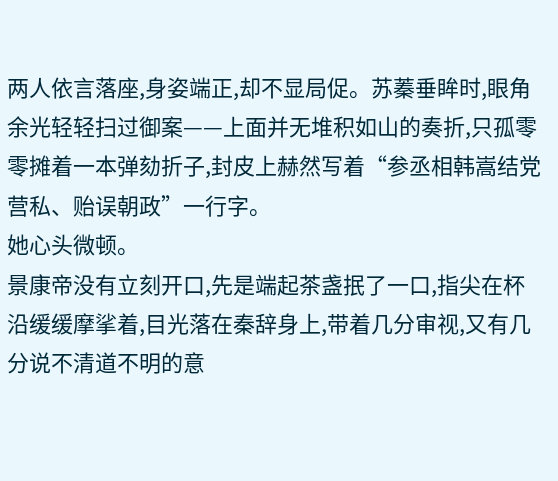两人依言落座,身姿端正,却不显局促。苏蓁垂眸时,眼角余光轻轻扫过御案——上面并无堆积如山的奏折,只孤零零摊着一本弹劾折子,封皮上赫然写着“参丞相韩嵩结党营私、贻误朝政”一行字。
她心头微顿。
景康帝没有立刻开口,先是端起茶盏抿了一口,指尖在杯沿缓缓摩挲着,目光落在秦辞身上,带着几分审视,又有几分说不清道不明的意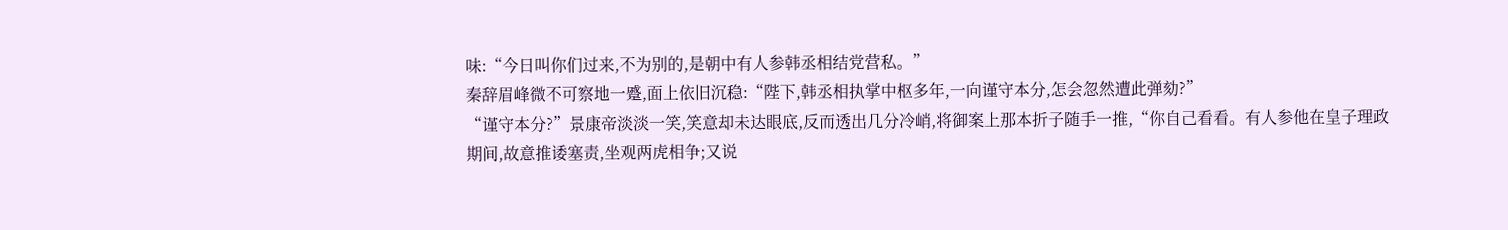味:“今日叫你们过来,不为别的,是朝中有人参韩丞相结党营私。”
秦辞眉峰微不可察地一蹙,面上依旧沉稳:“陛下,韩丞相执掌中枢多年,一向谨守本分,怎会忽然遭此弹劾?”
“谨守本分?”景康帝淡淡一笑,笑意却未达眼底,反而透出几分冷峭,将御案上那本折子随手一推,“你自己看看。有人参他在皇子理政期间,故意推诿塞责,坐观两虎相争;又说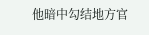他暗中勾结地方官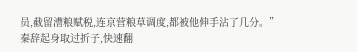员,截留漕粮赋税,连京营粮草调度,都被他伸手沾了几分。”
秦辞起身取过折子,快速翻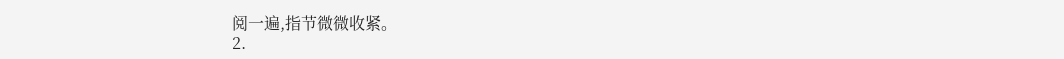阅一遍,指节微微收紧。
2.